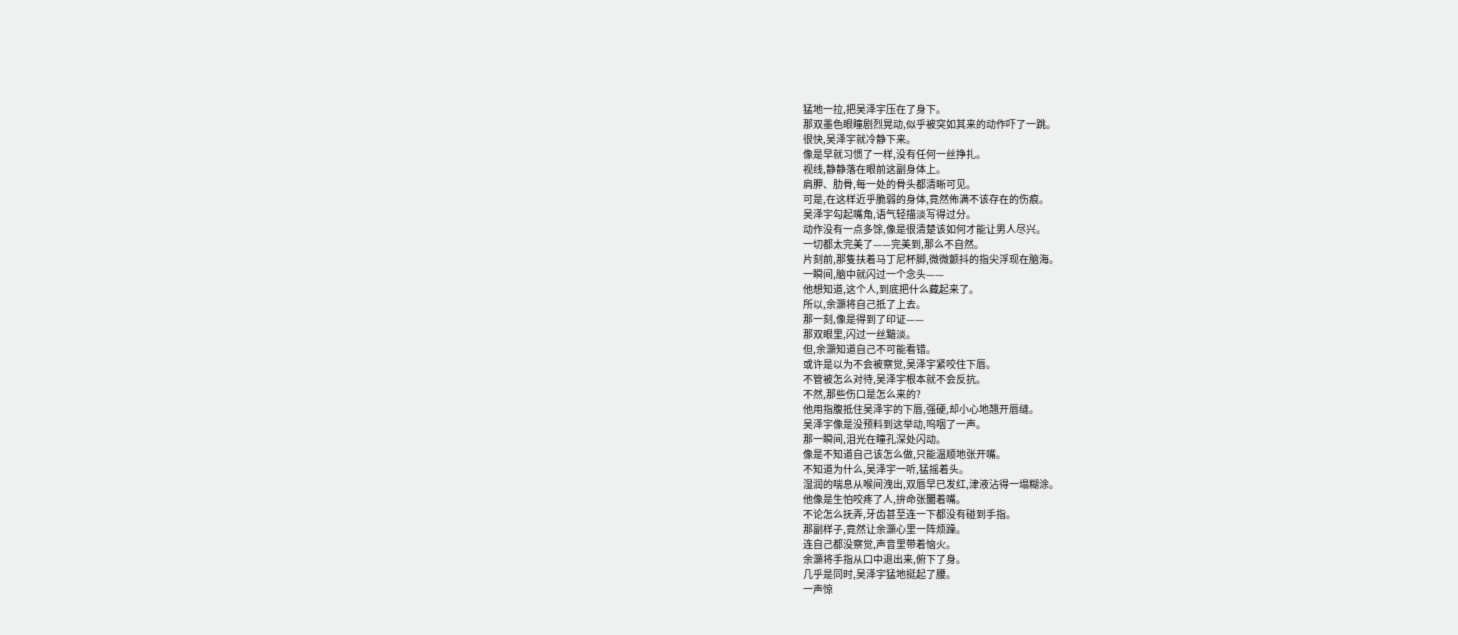猛地一拉,把吴泽宇压在了身下。
那双墨色眼瞳剧烈晃动,似乎被突如其来的动作吓了一跳。
很快,吴泽宇就冷静下来。
像是早就习惯了一样,没有任何一丝挣扎。
视线,静静落在眼前这副身体上。
肩胛、肋骨,每一处的骨头都清晰可见。
可是,在这样近乎脆弱的身体,竟然佈满不该存在的伤痕。
吴泽宇勾起嘴角,语气轻描淡写得过分。
动作没有一点多馀,像是很清楚该如何才能让男人尽兴。
一切都太完美了——完美到,那么不自然。
片刻前,那隻扶着马丁尼杯脚,微微颤抖的指尖浮现在脑海。
一瞬间,脑中就闪过一个念头——
他想知道,这个人,到底把什么藏起来了。
所以,余灝将自己抵了上去。
那一刻,像是得到了印证——
那双眼里,闪过一丝黯淡。
但,余灝知道自己不可能看错。
或许是以为不会被察觉,吴泽宇紧咬住下唇。
不管被怎么对待,吴泽宇根本就不会反抗。
不然,那些伤口是怎么来的?
他用指腹抵住吴泽宇的下唇,强硬,却小心地翘开唇缝。
吴泽宇像是没预料到这举动,呜咽了一声。
那一瞬间,泪光在瞳孔深处闪动。
像是不知道自己该怎么做,只能温顺地张开嘴。
不知道为什么,吴泽宇一听,猛摇着头。
湿润的喘息从喉间洩出,双唇早已发红,津液沾得一塌糊涂。
他像是生怕咬疼了人,拚命张闔着嘴。
不论怎么抚弄,牙齿甚至连一下都没有碰到手指。
那副样子,竟然让余灝心里一阵烦躁。
连自己都没察觉,声音里带着恼火。
余灝将手指从口中退出来,俯下了身。
几乎是同时,吴泽宇猛地挺起了腰。
一声惊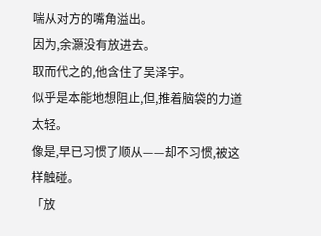喘从对方的嘴角溢出。
因为,余灝没有放进去。
取而代之的,他含住了吴泽宇。
似乎是本能地想阻止,但,推着脑袋的力道太轻。
像是,早已习惯了顺从——却不习惯,被这样触碰。
「放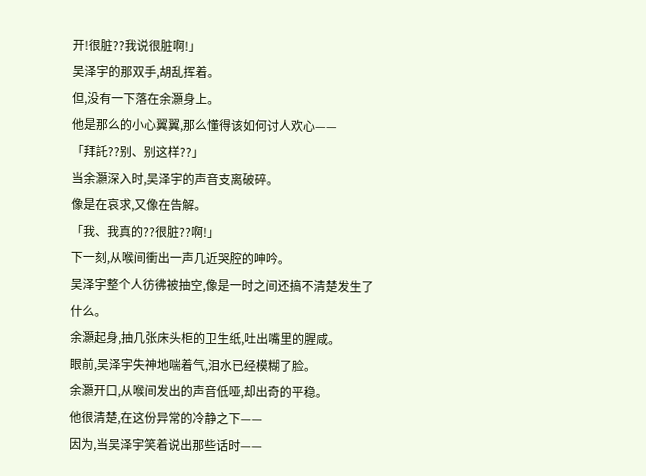开!很脏??我说很脏啊!」
吴泽宇的那双手,胡乱挥着。
但,没有一下落在余灝身上。
他是那么的小心翼翼,那么懂得该如何讨人欢心——
「拜託??别、别这样??」
当余灝深入时,吴泽宇的声音支离破碎。
像是在哀求,又像在告解。
「我、我真的??很脏??啊!」
下一刻,从喉间衝出一声几近哭腔的呻吟。
吴泽宇整个人彷彿被抽空,像是一时之间还搞不清楚发生了什么。
余灝起身,抽几张床头柜的卫生纸,吐出嘴里的腥咸。
眼前,吴泽宇失神地喘着气,泪水已经模糊了脸。
余灝开口,从喉间发出的声音低哑,却出奇的平稳。
他很清楚,在这份异常的冷静之下——
因为,当吴泽宇笑着说出那些话时——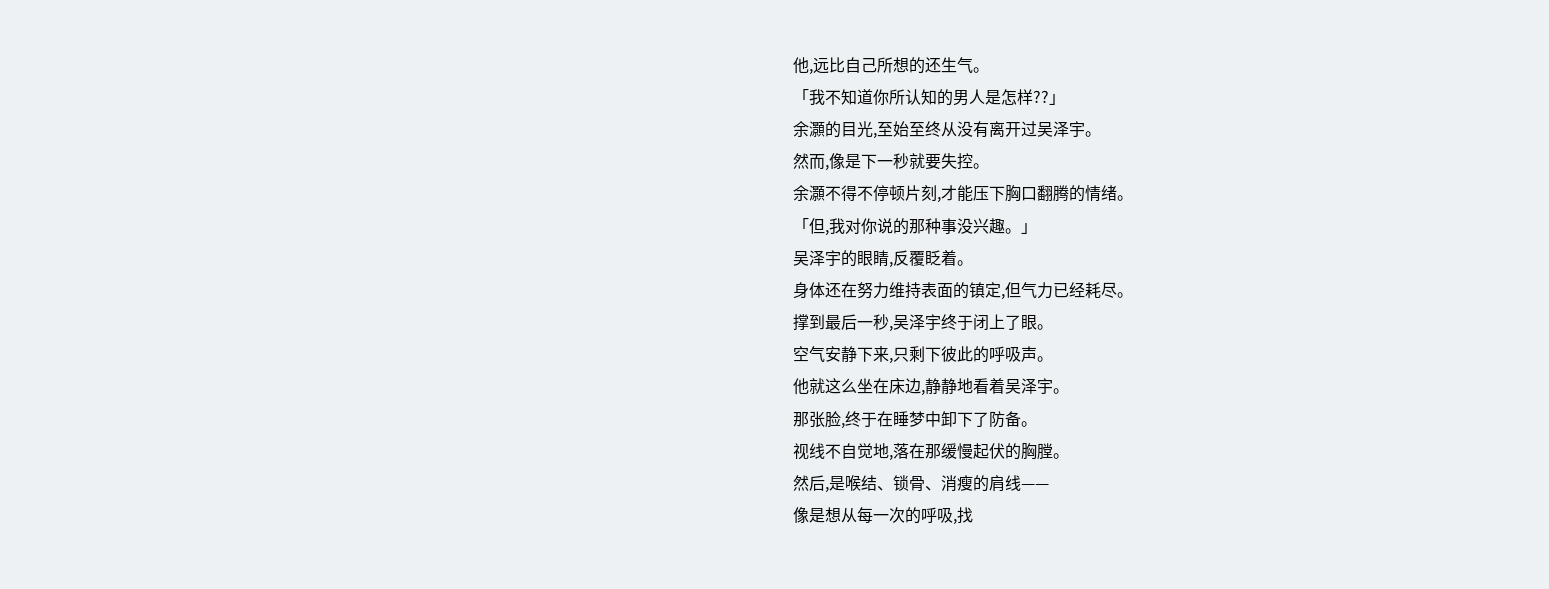他,远比自己所想的还生气。
「我不知道你所认知的男人是怎样??」
余灝的目光,至始至终从没有离开过吴泽宇。
然而,像是下一秒就要失控。
余灝不得不停顿片刻,才能压下胸口翻腾的情绪。
「但,我对你说的那种事没兴趣。」
吴泽宇的眼睛,反覆眨着。
身体还在努力维持表面的镇定,但气力已经耗尽。
撑到最后一秒,吴泽宇终于闭上了眼。
空气安静下来,只剩下彼此的呼吸声。
他就这么坐在床边,静静地看着吴泽宇。
那张脸,终于在睡梦中卸下了防备。
视线不自觉地,落在那缓慢起伏的胸膛。
然后,是喉结、锁骨、消瘦的肩线——
像是想从每一次的呼吸,找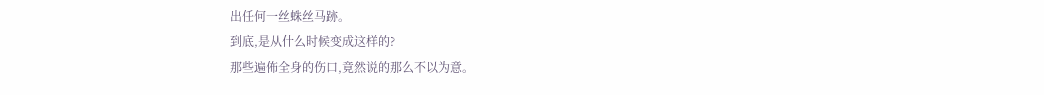出任何一丝蛛丝马跡。
到底,是从什么时候变成这样的?
那些遍佈全身的伤口,竟然说的那么不以为意。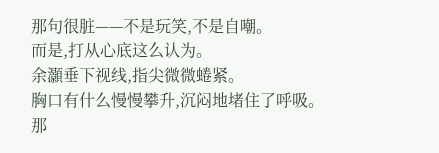那句很脏——不是玩笑,不是自嘲。
而是,打从心底这么认为。
余灝垂下视线,指尖微微蜷紧。
胸口有什么慢慢攀升,沉闷地堵住了呼吸。
那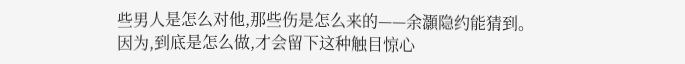些男人是怎么对他,那些伤是怎么来的——余灝隐约能猜到。
因为,到底是怎么做,才会留下这种触目惊心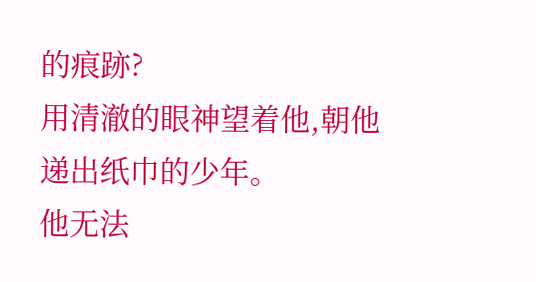的痕跡?
用清澈的眼神望着他,朝他递出纸巾的少年。
他无法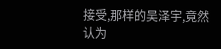接受,那样的吴泽宇,竟然认为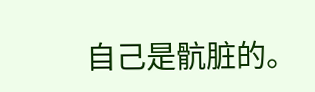自己是骯脏的。